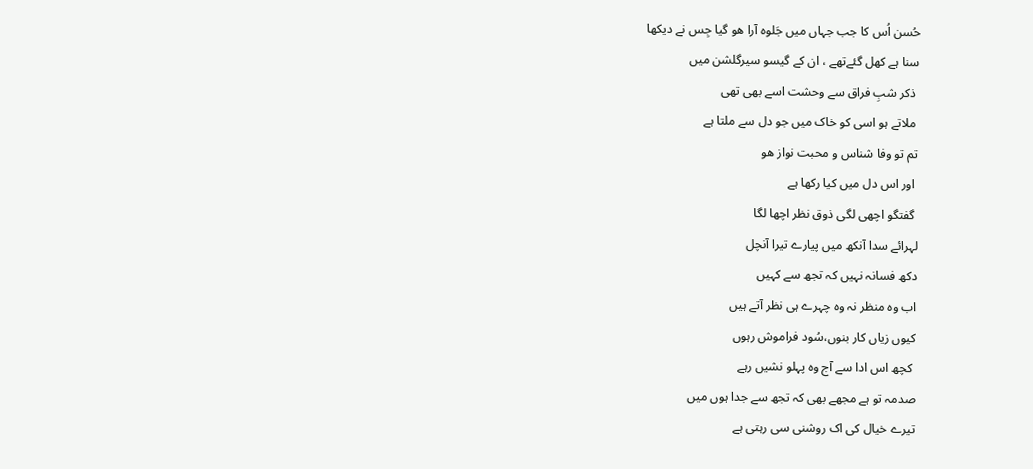حُسن اُس کا جب جہاں میں جَلوہ آرا ھو گیا جِس نے دیکھا
سنا ہے کھل گئےتھے ، ان کے گیسو سیرگلشن میں
 ذکر شبِ فراق سے وحشت اسے بھی تھی
 ملاتے ہو اسی کو خاک میں جو دل سے ملتا ہے
تم تو وفا شناس و محبت نواز ھو
 اور اس دل میں کیا رکھا ہے
 گفتگو اچھی لگی ذوق نظر اچھا لگا
لہرائے سدا آنکھ میں پیارے تیرا آنچل
دکھ فسانہ نہیں کہ تجھ سے کہیں
اب وہ منظر نہ وہ چہرے ہی نظر آتے ہیں
کیوں زیاں کار بنوں،سُود فراموش رہوں
 کچھ اس ادا سے آج وہ پہلو نشیں رہے
صدمہ تو ہے مجھے بھی کہ تجھ سے جدا ہوں میں
تیرے خیال کی اک روشنی سی رہتی ہے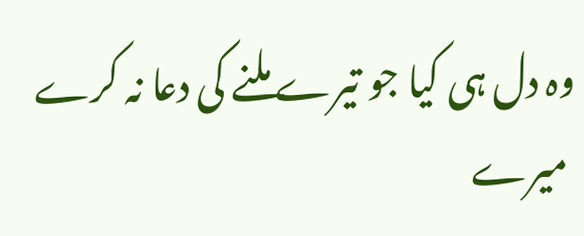وہ دل ہی کیا جو تیرے ملنے کی دعا نہ کرے
 میرے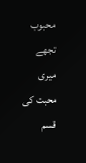محبوب تجھے میری محبت کی قسم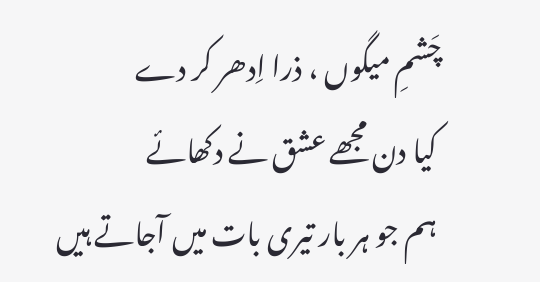چَشمِ میگوں ، ذرا اِدھر کر دے
 کیا دن مجھے عشق نے دکھائے
 ہم جو ہر بار تیری بات میں آجاتے ہیں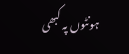ہونٹوں پہ کبھی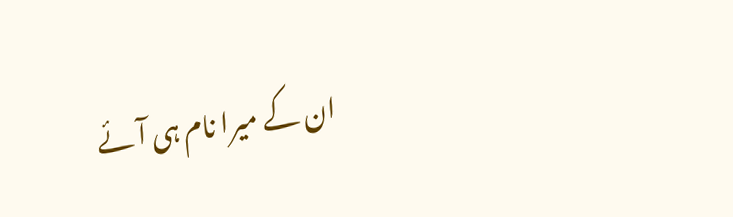ان کے میرا نام ہی آئے